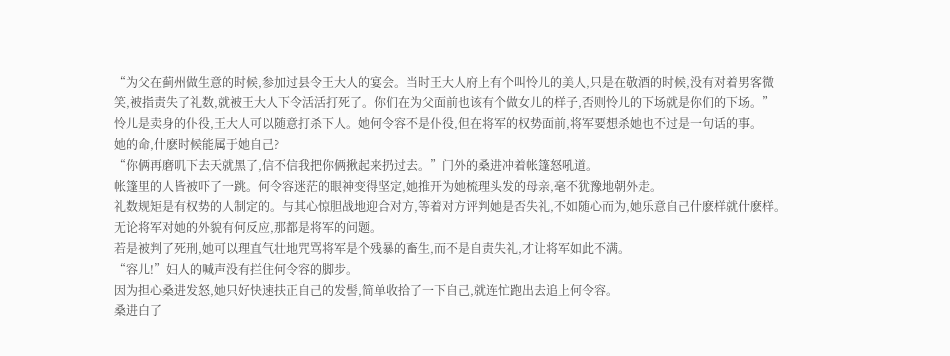“为父在蓟州做生意的时候,参加过县令王大人的宴会。当时王大人府上有个叫怜儿的美人,只是在敬酒的时候,没有对着男客微笑,被指责失了礼数,就被王大人下令活活打死了。你们在为父面前也该有个做女儿的样子,否则怜儿的下场就是你们的下场。”
怜儿是卖身的仆役,王大人可以随意打杀下人。她何令容不是仆役,但在将军的权势面前,将军要想杀她也不过是一句话的事。
她的命,什麽时候能属于她自己?
“你俩再磨叽下去天就黑了,信不信我把你俩揪起来扔过去。”门外的桑进冲着帐篷怒吼道。
帐篷里的人皆被吓了一跳。何令容迷茫的眼神变得坚定,她推开为她梳理头发的母亲,毫不犹豫地朝外走。
礼数规矩是有权势的人制定的。与其心惊胆战地迎合对方,等着对方评判她是否失礼,不如随心而为,她乐意自己什麽样就什麽样。无论将军对她的外貌有何反应,那都是将军的问题。
若是被判了死刑,她可以理直气壮地咒骂将军是个残暴的畜生,而不是自责失礼,才让将军如此不满。
“容儿!”妇人的喊声没有拦住何令容的脚步。
因为担心桑进发怒,她只好快速扶正自己的发髻,简单收拾了一下自己,就连忙跑出去追上何令容。
桑进白了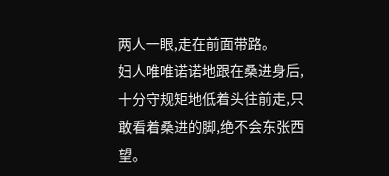两人一眼,走在前面带路。
妇人唯唯诺诺地跟在桑进身后,十分守规矩地低着头往前走,只敢看着桑进的脚,绝不会东张西望。